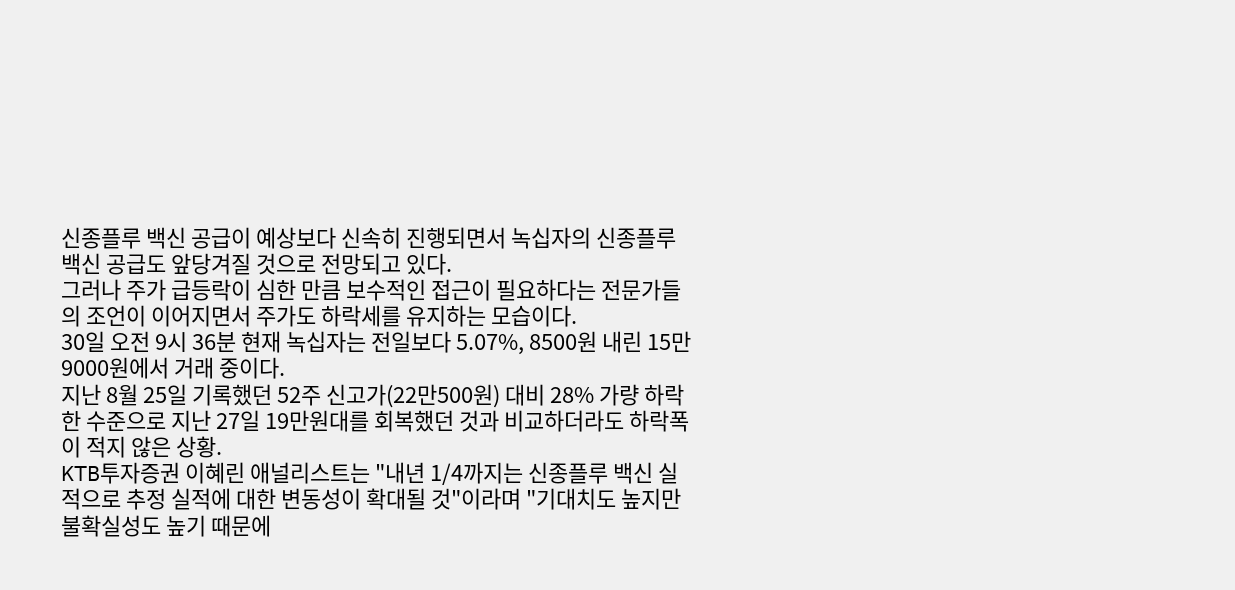신종플루 백신 공급이 예상보다 신속히 진행되면서 녹십자의 신종플루 백신 공급도 앞당겨질 것으로 전망되고 있다.
그러나 주가 급등락이 심한 만큼 보수적인 접근이 필요하다는 전문가들의 조언이 이어지면서 주가도 하락세를 유지하는 모습이다.
30일 오전 9시 36분 현재 녹십자는 전일보다 5.07%, 8500원 내린 15만9000원에서 거래 중이다.
지난 8월 25일 기록했던 52주 신고가(22만500원) 대비 28% 가량 하락한 수준으로 지난 27일 19만원대를 회복했던 것과 비교하더라도 하락폭이 적지 않은 상황.
KTB투자증권 이혜린 애널리스트는 "내년 1/4까지는 신종플루 백신 실적으로 추정 실적에 대한 변동성이 확대될 것"이라며 "기대치도 높지만 불확실성도 높기 때문에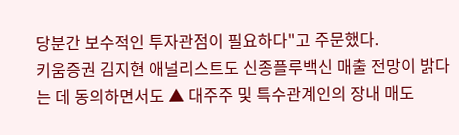당분간 보수적인 투자관점이 필요하다"고 주문했다.
키움증권 김지현 애널리스트도 신종플루백신 매출 전망이 밝다는 데 동의하면서도 ▲ 대주주 및 특수관계인의 장내 매도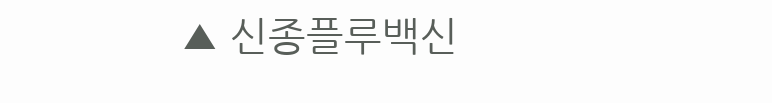▲ 신종플루백신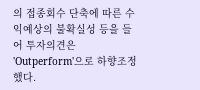의 접종회수 단축에 따른 수익예상의 불확실성 등을 들어 투자의견은 'Outperform'으로 하향조정했다.